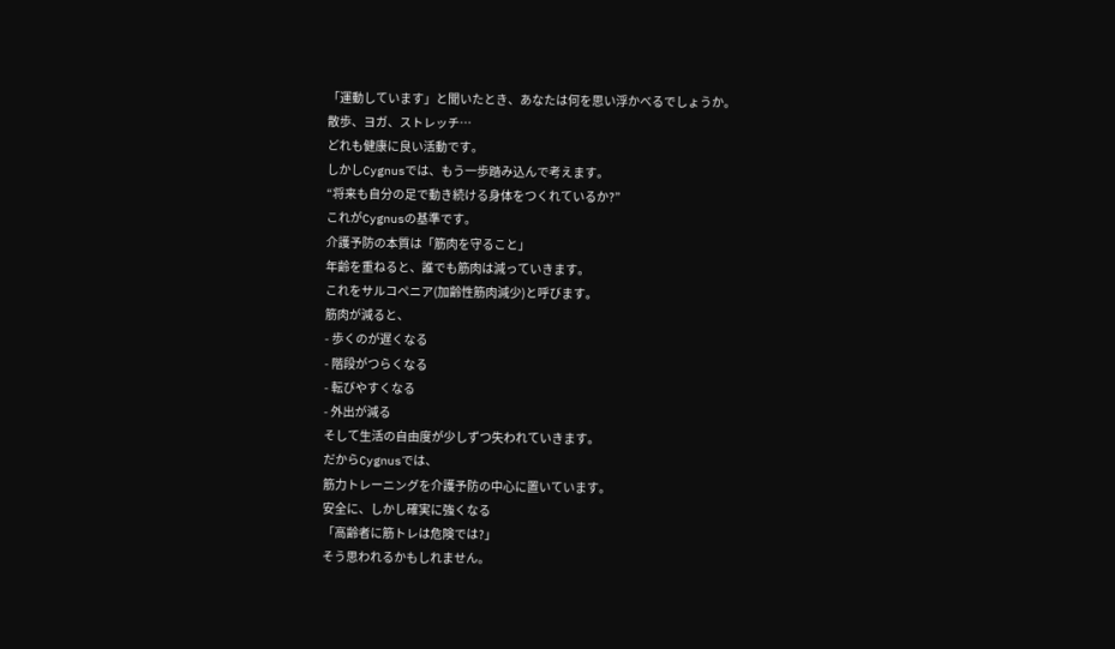「運動しています」と聞いたとき、あなたは何を思い浮かべるでしょうか。
散歩、ヨガ、ストレッチ…
どれも健康に良い活動です。
しかしCygnusでは、もう一歩踏み込んで考えます。
“将来も自分の足で動き続ける身体をつくれているか?”
これがCygnusの基準です。
介護予防の本質は「筋肉を守ること」
年齢を重ねると、誰でも筋肉は減っていきます。
これをサルコペニア(加齢性筋肉減少)と呼びます。
筋肉が減ると、
- 歩くのが遅くなる
- 階段がつらくなる
- 転びやすくなる
- 外出が減る
そして生活の自由度が少しずつ失われていきます。
だからCygnusでは、
筋力トレーニングを介護予防の中心に置いています。
安全に、しかし確実に強くなる
「高齢者に筋トレは危険では?」
そう思われるかもしれません。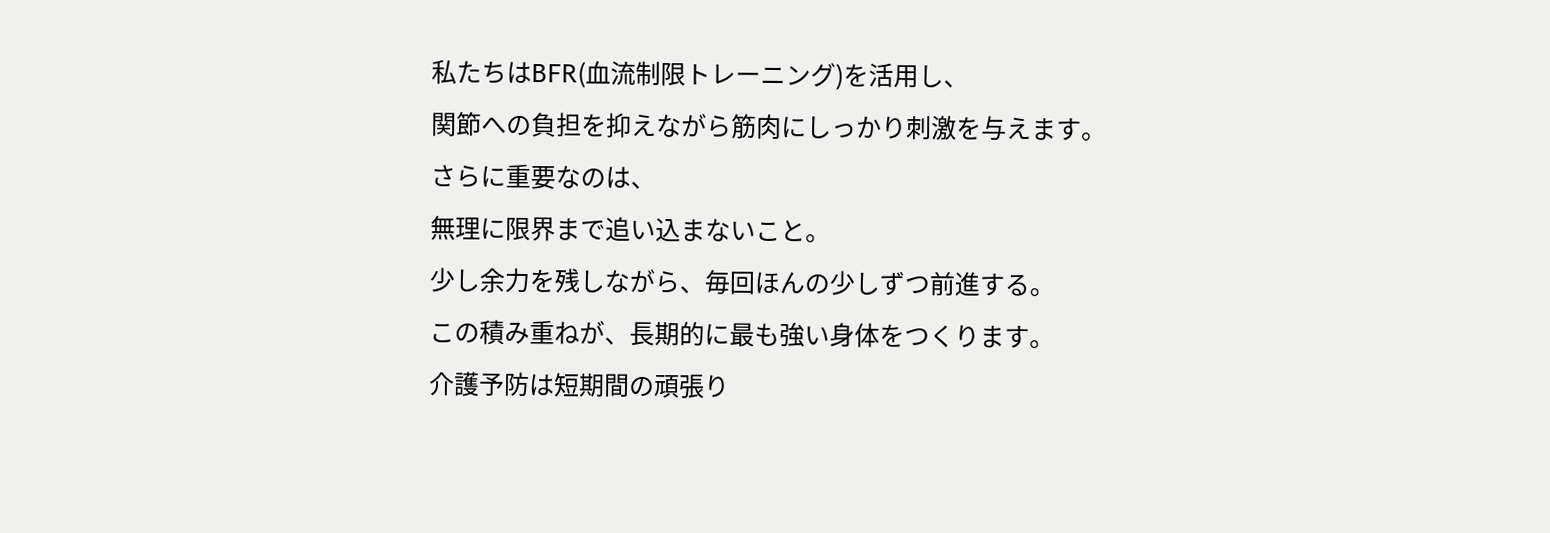私たちはBFR(血流制限トレーニング)を活用し、
関節への負担を抑えながら筋肉にしっかり刺激を与えます。
さらに重要なのは、
無理に限界まで追い込まないこと。
少し余力を残しながら、毎回ほんの少しずつ前進する。
この積み重ねが、長期的に最も強い身体をつくります。
介護予防は短期間の頑張り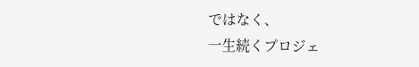ではなく、
一生続くプロジェ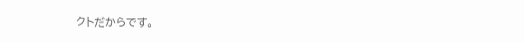クトだからです。